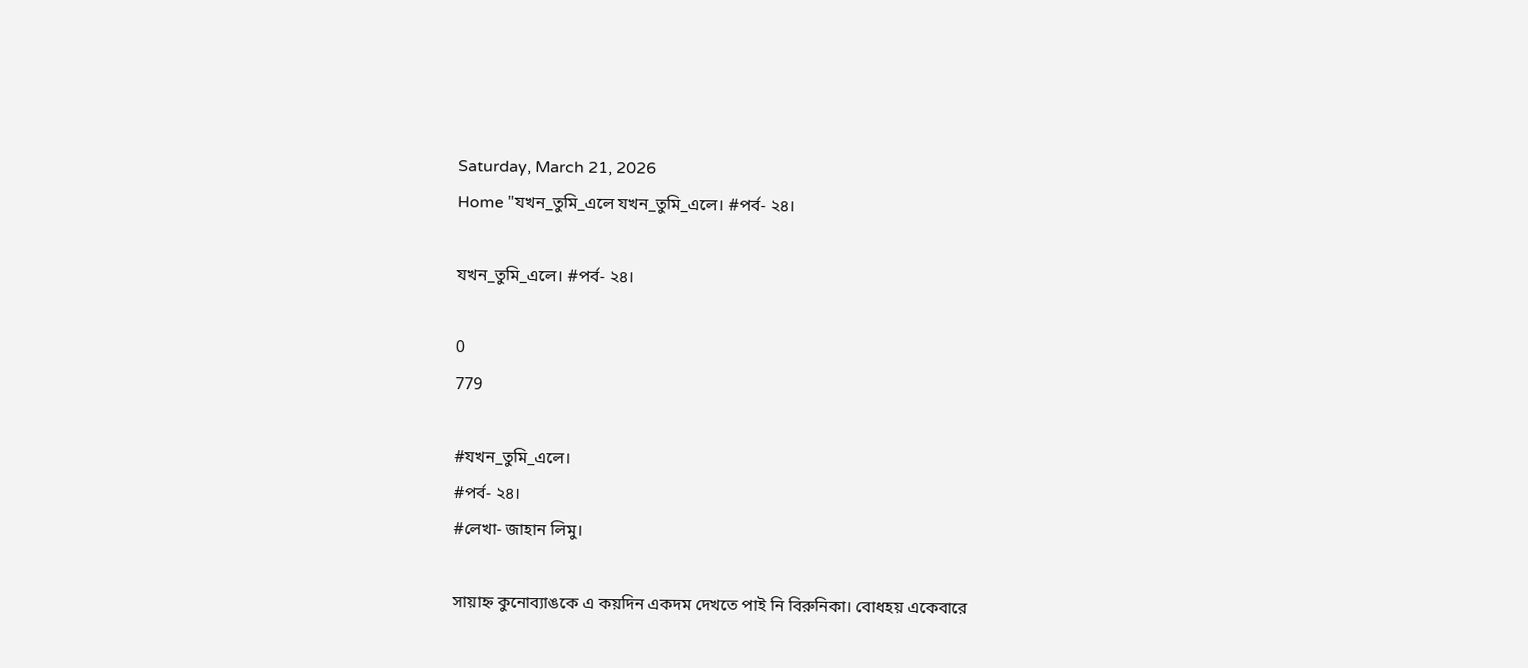Saturday, March 21, 2026
Home "যখন_তুমি_এলে যখন_তুমি_এলে। #পর্ব- ২৪।

যখন_তুমি_এলে। #পর্ব- ২৪।

0
779

#যখন_তুমি_এলে।
#পর্ব- ২৪।
#লেখা- জাহান লিমু।

সায়াহ্ন কুনোব্যাঙকে এ কয়দিন একদম দেখতে পাই নি বিরুনিকা। বোধহয় একেবারে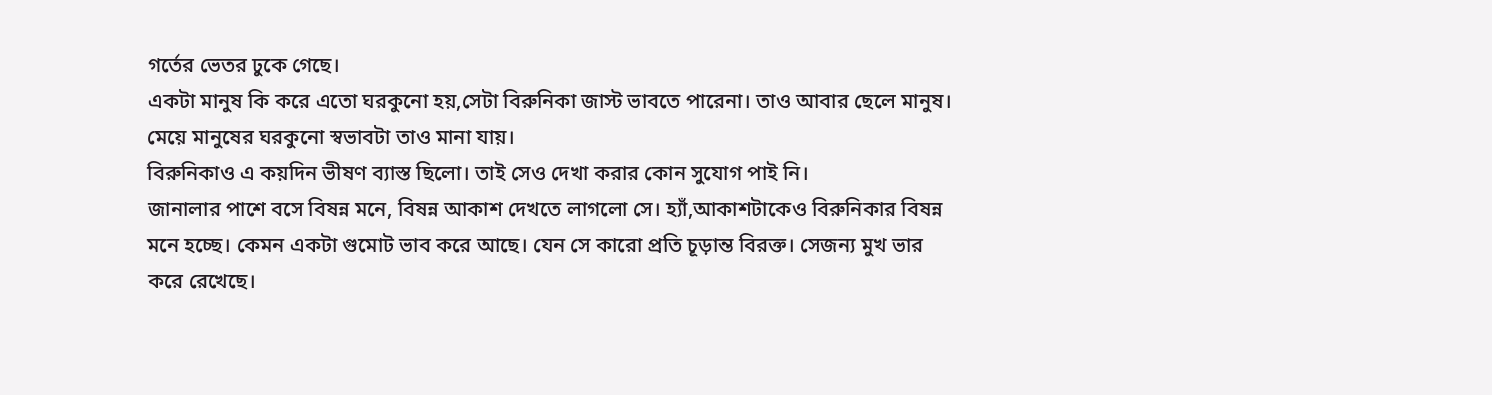গর্তের ভেতর ঢুকে গেছে।
একটা মানুষ কি করে এতো ঘরকুনো হয়,সেটা বিরুনিকা জাস্ট ভাবতে পারেনা। তাও আবার ছেলে মানুষ। মেয়ে মানুষের ঘরকুনো স্বভাবটা তাও মানা যায়।
বিরুনিকাও এ কয়দিন ভীষণ ব্যাস্ত ছিলো। তাই সেও দেখা করার কোন সুযোগ পাই নি।
জানালার পাশে বসে বিষন্ন মনে, বিষন্ন আকাশ দেখতে লাগলো সে। হ্যাঁ,আকাশটাকেও বিরুনিকার বিষন্ন মনে হচ্ছে। কেমন একটা গুমোট ভাব করে আছে। যেন সে কারো প্রতি চূড়ান্ত বিরক্ত। সেজন্য মুখ ভার করে রেখেছে।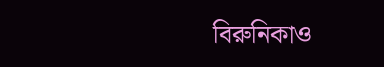বিরুনিকাও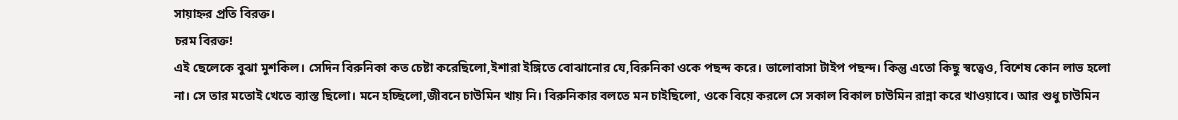সায়াহ্নর প্রতি বিরক্ত।
চরম বিরক্ত!
এই ছেলেকে বুঝা মুশকিল। সেদিন বিরুনিকা কত চেষ্টা করেছিলো,ইশারা ইঙ্গিতে বোঝানোর যে,বিরুনিকা ওকে পছন্দ করে। ভালোবাসা টাইপ পছন্দ। কিন্তু এতো কিছু স্বত্বেও, বিশেষ কোন লাভ হলো না। সে তার মতোই খেতে ব্যাস্ত ছিলো। মনে হচ্ছিলো,জীবনে চাউমিন খায় নি। বিরুনিকার বলতে মন চাইছিলো, ওকে বিয়ে করলে সে সকাল বিকাল চাউমিন রান্না করে খাওয়াবে। আর শুধু চাউমিন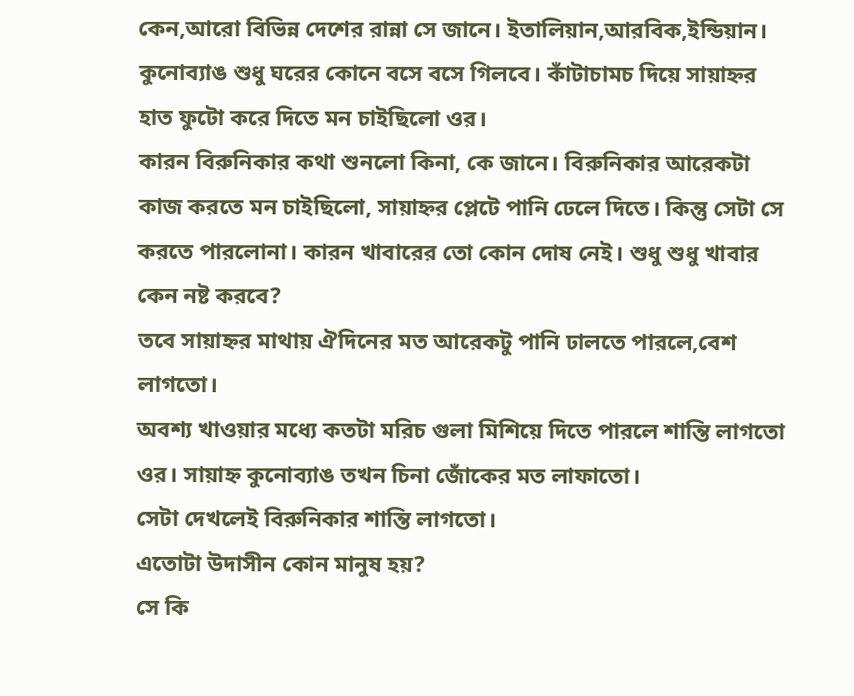কেন,আরো বিভিন্ন দেশের রান্না সে জানে। ইতালিয়ান,আরবিক,ইন্ডিয়ান। কুনোব্যাঙ শুধু ঘরের কোনে বসে বসে গিলবে। কাঁটাচামচ দিয়ে সায়াহ্নর হাত ফুটো করে দিতে মন চাইছিলো ওর।
কারন বিরুনিকার কথা শুনলো কিনা, কে জানে। বিরুনিকার আরেকটা কাজ করতে মন চাইছিলো, সায়াহ্নর প্লেটে পানি ঢেলে দিতে। কিন্তু সেটা সে করতে পারলোনা। কারন খাবারের তো কোন দোষ নেই। শুধু শুধু খাবার কেন নষ্ট করবে?
তবে সায়াহ্নর মাথায় ঐদিনের মত আরেকটু পানি ঢালতে পারলে,বেশ লাগতো।
অবশ্য খাওয়ার মধ্যে কতটা মরিচ গুলা মিশিয়ে দিতে পারলে শান্তি লাগতো ওর। সায়াহ্ন কুনোব্যাঙ তখন চিনা জোঁকের মত লাফাতো।
সেটা দেখলেই বিরুনিকার শান্তি লাগতো।
এতোটা উদাসীন কোন মানুষ হয়?
সে কি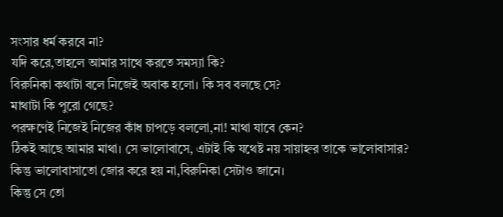সংসার ধর্ম করবে না?
যদি করে,তাহলে আমার সাথে করতে সমস্যা কি?
বিরুনিকা কথাটা বলে নিজেই অবাক হলো। কি সব বলছে সে?
মাথাটা কি পুরো গেছে?
পরক্ষণেই নিজেই নিজের কাঁধ চাপড়ে বললো,না! মাথা যাবে কেন?
ঠিকই আছে আমার মাথা। সে ভালোবাসে, এটাই কি যথেষ্ট নয় সায়াহ্নর তাকে ভালোবাসার?
কিন্তু ভালোবাসাতো জোর করে হয় না,বিরুনিকা সেটাও জানে।
কিন্তু সে তো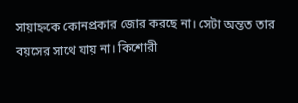সায়াহ্নকে কোনপ্রকার জোর করছে না। সেটা অন্তত তার বয়সের সাথে যায় না। কিশোরী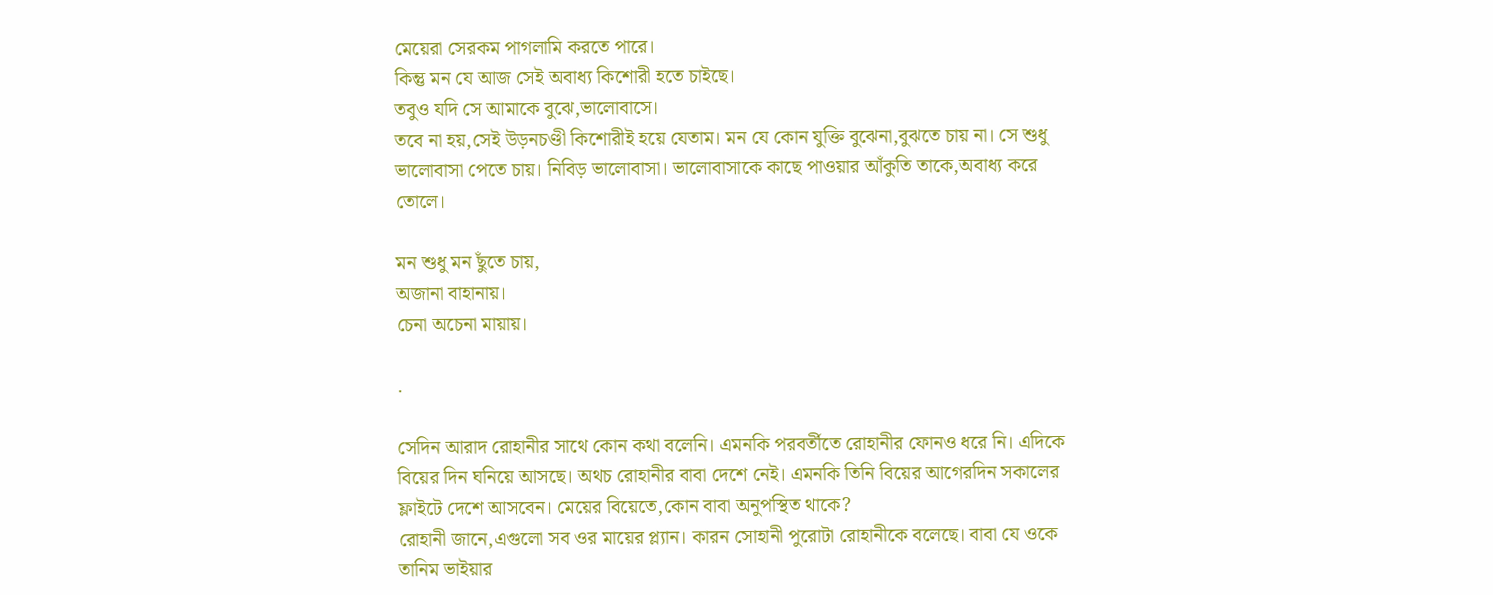মেয়েরা সেরকম পাগলামি করতে পারে।
কিন্তু মন যে আজ সেই অবাধ্য কিশোরী হতে চাইছে।
তবুও যদি সে আমাকে বুঝে,ভালোবাসে।
তবে না হয়,সেই উড়নচণ্ডী কিশোরীই হয়ে যেতাম। মন যে কোন যুক্তি বুঝেনা,বুঝতে চায় না। সে শুধু ভালোবাসা পেতে চায়। নিবিড় ভালোবাসা। ভালোবাসাকে কাছে পাওয়ার আঁকুতি তাকে,অবাধ্য করে তোলে।

মন শুধু মন ছুঁতে চায়,
অজানা বাহানায়।
চেনা অচেনা মায়ায়।

.

সেদিন আরাদ রোহানীর সাথে কোন কথা বলেনি। এমনকি পরবর্তীতে রোহানীর ফোনও ধরে নি। এদিকে বিয়ের দিন ঘনিয়ে আসছে। অথচ রোহানীর বাবা দেশে নেই। এমনকি তিনি বিয়ের আগেরদিন সকালের ফ্লাইটে দেশে আসবেন। মেয়ের বিয়েতে,কোন বাবা অনুপস্থিত থাকে?
রোহানী জানে,এগুলো সব ওর মায়ের প্ল্যান। কারন সোহানী পুরোটা রোহানীকে বলেছে। বাবা যে ওকে তানিম ভাইয়ার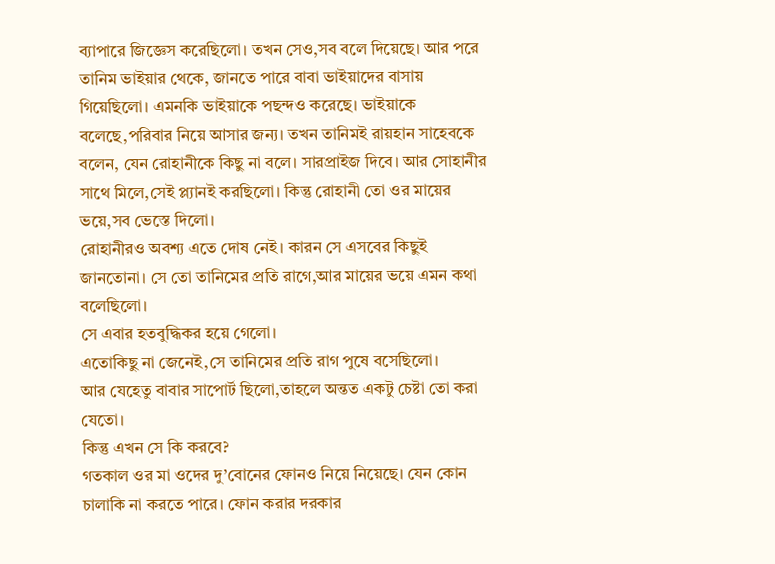ব্যাপারে জিজ্ঞেস করেছিলো। তখন সেও,সব বলে দিয়েছে। আর পরে তানিম ভাইয়ার থেকে, জানতে পারে বাবা ভাইয়াদের বাসায় গিয়েছিলো। এমনকি ভাইয়াকে পছন্দও করেছে। ভাইয়াকে বলেছে,পরিবার নিয়ে আসার জন্য। তখন তানিমই রায়হান সাহেবকে বলেন, যেন রোহানীকে কিছু না বলে। সারপ্রাইজ দিবে। আর সোহানীর সাথে মিলে,সেই প্ল্যানই করছিলো। কিন্তু রোহানী তো ওর মায়ের ভয়ে,সব ভেস্তে দিলো।
রোহানীরও অবশ্য এতে দোষ নেই। কারন সে এসবের কিছুই জানতোনা। সে তো তানিমের প্রতি রাগে,আর মায়ের ভয়ে এমন কথা বলেছিলো।
সে এবার হতবুদ্ধিকর হয়ে গেলো।
এতোকিছু না জেনেই,সে তানিমের প্রতি রাগ পুষে বসেছিলো।
আর যেহেতু বাবার সাপোর্ট ছিলো,তাহলে অন্তত একটু চেষ্টা তো করা যেতো।
কিন্তু এখন সে কি করবে?
গতকাল ওর মা ওদের দু’বোনের ফোনও নিয়ে নিয়েছে। যেন কোন চালাকি না করতে পারে। ফোন করার দরকার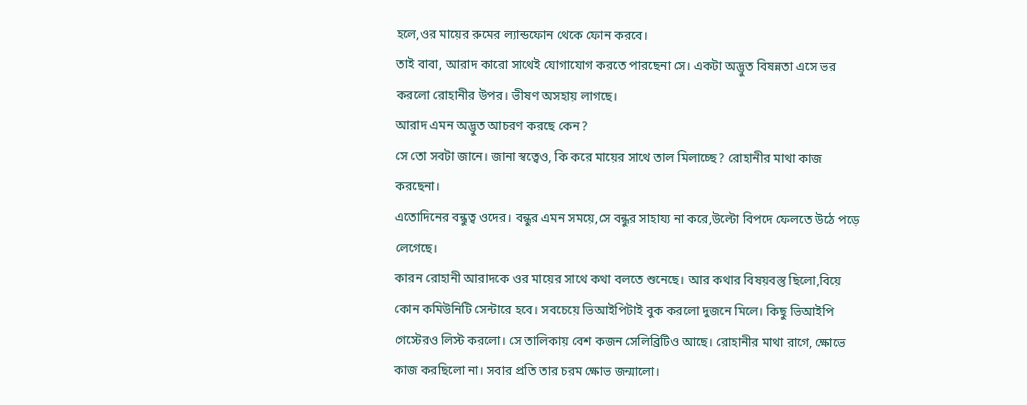হলে,ওর মায়ের রুমের ল্যান্ডফোন থেকে ফোন করবে।
তাই বাবা, আরাদ কারো সাথেই যোগাযোগ করতে পারছেনা সে। একটা অদ্ভুত বিষন্নতা এসে ভর করলো রোহানীর উপর। ভীষণ অসহায় লাগছে।
আরাদ এমন অদ্ভুত আচরণ করছে কেন?
সে তো সবটা জানে। জানা স্বত্বেও, কি করে মায়ের সাথে তাল মিলাচ্ছে? রোহানীর মাথা কাজ করছেনা।
এতোদিনের বন্ধুত্ব ওদের। বন্ধুর এমন সময়ে,সে বন্ধুর সাহায্য না করে,উল্টো বিপদে ফেলতে উঠে পড়ে লেগেছে।
কারন রোহানী আরাদকে ওর মায়ের সাথে কথা বলতে শুনেছে। আর কথার বিষয়বস্তু ছিলো,বিয়ে কোন কমিউনিটি সেন্টারে হবে। সবচেয়ে ভিআইপিটাই বুক করলো দুজনে মিলে। কিছু ভিআইপি গেস্টেরও লিস্ট করলো। সে তালিকায় বেশ কজন সেলিব্রিটিও আছে। রোহানীর মাথা রাগে, ক্ষোভে কাজ করছিলো না। সবার প্রতি তার চরম ক্ষোভ জন্মালো।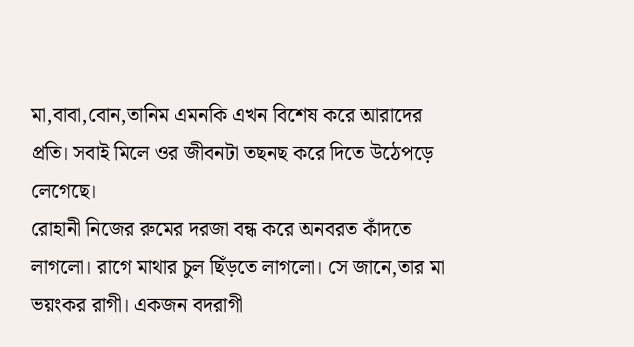মা,বাবা,বোন,তানিম এমনকি এখন বিশেষ করে আরাদের প্রতি। সবাই মিলে ওর জীবনটা তছনছ করে দিতে উঠেপড়ে লেগেছে।
রোহানী নিজের রুমের দরজা বন্ধ করে অনবরত কাঁদতে লাগলো। রাগে মাথার চুল ছিঁড়তে লাগলো। সে জানে,তার মা ভয়ংকর রাগী। একজন বদরাগী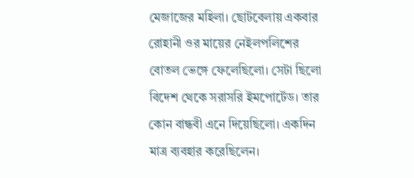মেজাজের মহিলা। ছোটবেলায় একবার রোহানী ওর মায়ের নেইলপলিশের বোতল ভেঙ্গে ফেলেছিলো। সেটা ছিলো বিদেশ থেকে সরাসরি ইমপোর্টেড। তার কোন বান্ধবী এনে দিয়েছিলো। একদিন মাত্র ব্যবহার করেছিলেন।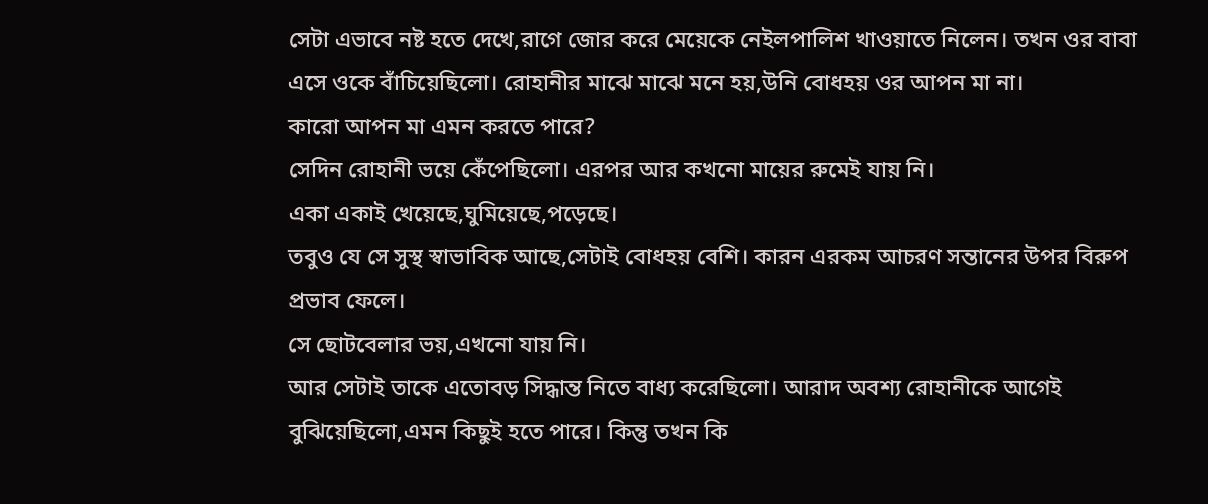সেটা এভাবে নষ্ট হতে দেখে,রাগে জোর করে মেয়েকে নেইলপালিশ খাওয়াতে নিলেন। তখন ওর বাবা এসে ওকে বাঁচিয়েছিলো। রোহানীর মাঝে মাঝে মনে হয়,উনি বোধহয় ওর আপন মা না।
কারো আপন মা এমন করতে পারে?
সেদিন রোহানী ভয়ে কেঁপেছিলো। এরপর আর কখনো মায়ের রুমেই যায় নি।
একা একাই খেয়েছে,ঘুমিয়েছে,পড়েছে।
তবুও যে সে সুস্থ স্বাভাবিক আছে,সেটাই বোধহয় বেশি। কারন এরকম আচরণ সন্তানের উপর বিরুপ প্রভাব ফেলে।
সে ছোটবেলার ভয়,এখনো যায় নি।
আর সেটাই তাকে এতোবড় সিদ্ধান্ত নিতে বাধ্য করেছিলো। আরাদ অবশ্য রোহানীকে আগেই বুঝিয়েছিলো,এমন কিছুই হতে পারে। কিন্তু তখন কি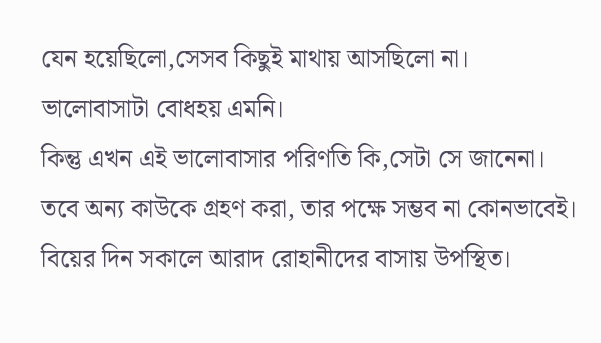যেন হয়েছিলো,সেসব কিছুই মাথায় আসছিলো না। ভালোবাসাটা বোধহয় এমনি।
কিন্তু এখন এই ভালোবাসার পরিণতি কি,সেটা সে জানেনা।
তবে অন্য কাউকে গ্রহণ করা, তার পক্ষে সম্ভব না কোনভাবেই।
বিয়ের দিন সকালে আরাদ রোহানীদের বাসায় উপস্থিত।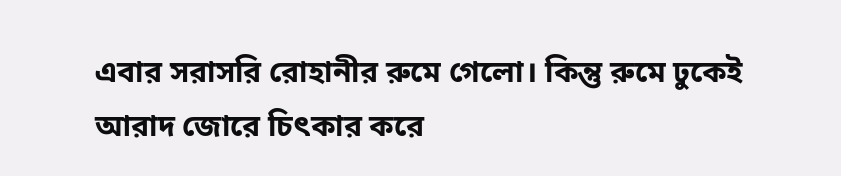এবার সরাসরি রোহানীর রুমে গেলো। কিন্তু রুমে ঢুকেই আরাদ জোরে চিৎকার করে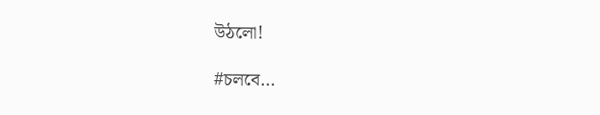উঠলো!

#চলবে…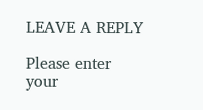LEAVE A REPLY

Please enter your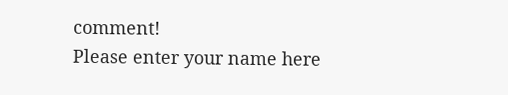comment!
Please enter your name here